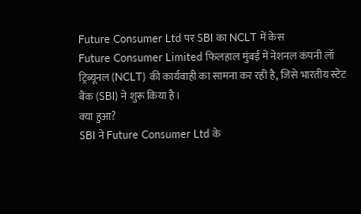Future Consumer Ltd पर SBI का NCLT में केस
Future Consumer Limited फिलहाल मुंबई में नेशनल कंपनी लॉ ट्रिब्यूनल (NCLT) की कार्यवाही का सामना कर रही है, जिसे भारतीय स्टेट बैंक (SBI) ने शुरू किया है।
क्या हुआ?
SBI ने Future Consumer Ltd के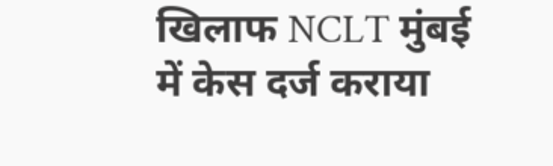खिलाफ NCLT मुंबई में केस दर्ज कराया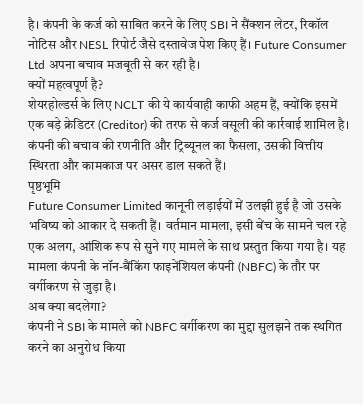है। कंपनी के कर्ज को साबित करने के लिए SBI ने सैंक्शन लेटर, रिकॉल नोटिस और NESL रिपोर्ट जैसे दस्तावेज पेश किए हैं। Future Consumer Ltd अपना बचाव मजबूती से कर रही है।
क्यों महत्वपूर्ण है?
शेयरहोल्डर्स के लिए NCLT की ये कार्यवाही काफी अहम हैं, क्योंकि इसमें एक बड़े क्रेडिटर (Creditor) की तरफ से कर्ज वसूली की कार्रवाई शामिल है। कंपनी की बचाव की रणनीति और ट्रिब्यूनल का फैसला, उसकी वित्तीय स्थिरता और कामकाज पर असर डाल सकते हैं।
पृष्ठभूमि
Future Consumer Limited कानूनी लड़ाईयों में उलझी हुई है जो उसके भविष्य को आकार दे सकती हैं। वर्तमान मामला, इसी बेंच के सामने चल रहे एक अलग, आंशिक रूप से सुने गए मामले के साथ प्रस्तुत किया गया है। यह मामला कंपनी के नॉन-बैंकिंग फाइनेंशियल कंपनी (NBFC) के तौर पर वर्गीकरण से जुड़ा है।
अब क्या बदलेगा?
कंपनी ने SBI के मामले को NBFC वर्गीकरण का मुद्दा सुलझने तक स्थगित करने का अनुरोध किया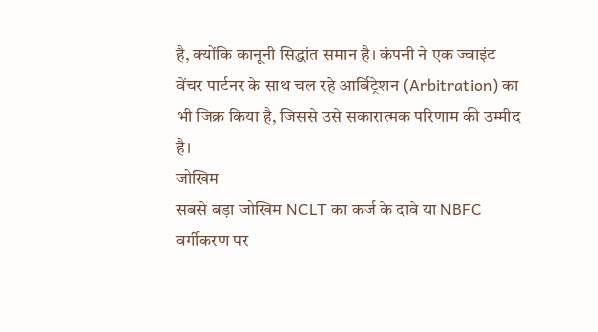है, क्योंकि कानूनी सिद्धांत समान है। कंपनी ने एक ज्वाइंट वेंचर पार्टनर के साथ चल रहे आर्बिट्रेशन (Arbitration) का भी जिक्र किया है, जिससे उसे सकारात्मक परिणाम की उम्मीद है।
जोखिम
सबसे बड़ा जोखिम NCLT का कर्ज के दावे या NBFC वर्गीकरण पर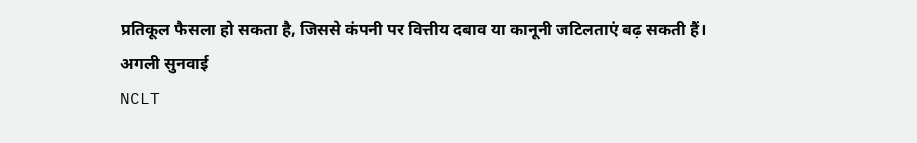प्रतिकूल फैसला हो सकता है, जिससे कंपनी पर वित्तीय दबाव या कानूनी जटिलताएं बढ़ सकती हैं।
अगली सुनवाई
NCLT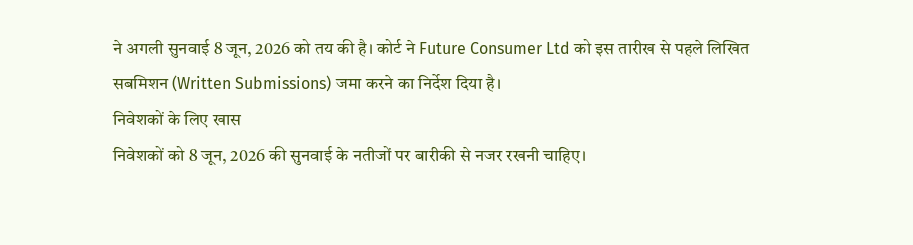ने अगली सुनवाई 8 जून, 2026 को तय की है। कोर्ट ने Future Consumer Ltd को इस तारीख से पहले लिखित सबमिशन (Written Submissions) जमा करने का निर्देश दिया है।
निवेशकों के लिए खास
निवेशकों को 8 जून, 2026 की सुनवाई के नतीजों पर बारीकी से नजर रखनी चाहिए।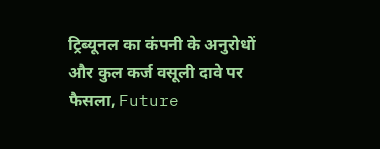ट्रिब्यूनल का कंपनी के अनुरोधों और कुल कर्ज वसूली दावे पर फैसला, Future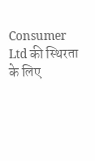Consumer Ltd की स्थिरता के लिए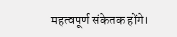महत्वपूर्ण संकेतक होंगे।